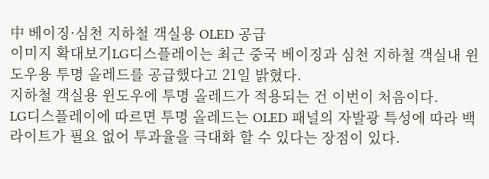中 베이징·심천 지하철 객실용 OLED 공급
이미지 확대보기LG디스플레이는 최근 중국 베이징과 심천 지하철 객실내 윈도우용 투명 올레드를 공급했다고 21일 밝혔다.
지하철 객실용 윈도우에 투명 올레드가 적용되는 건 이번이 처음이다.
LG디스플레이에 따르면 투명 올레드는 OLED 패널의 자발광 특성에 따라 백라이트가 필요 없어 투과율을 극대화 할 수 있다는 장점이 있다.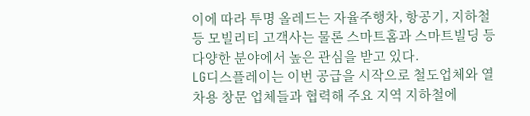이에 따라 투명 올레드는 자율주행차, 항공기, 지하철 등 모빌리티 고객사는 물론 스마트홈과 스마트빌딩 등 다양한 분야에서 높은 관심을 받고 있다.
LG디스플레이는 이번 공급을 시작으로 철도업체와 열차용 창문 업체들과 협력해 주요 지역 지하철에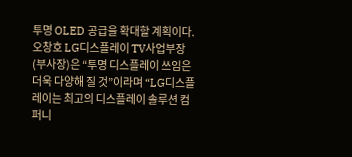투명 OLED 공급을 확대할 계획이다.
오창호 LG디스플레이 TV사업부장(부사장)은 “투명 디스플레이 쓰임은 더욱 다양해 질 것”이라며 “LG디스플레이는 최고의 디스플레이 솔루션 컴퍼니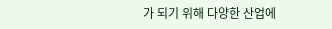가 되기 위해 다양한 산업에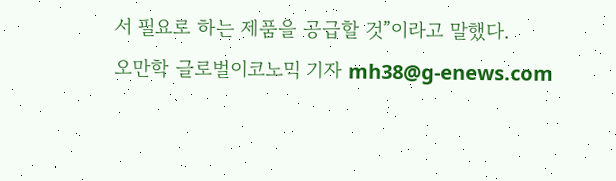서 필요로 하는 제품을 공급할 것”이라고 말했다.
오만학 글로벌이코노믹 기자 mh38@g-enews.com